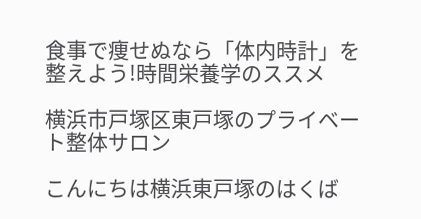食事で痩せぬなら「体内時計」を整えよう!時間栄養学のススメ

横浜市戸塚区東戸塚のプライベート整体サロン

こんにちは横浜東戸塚のはくば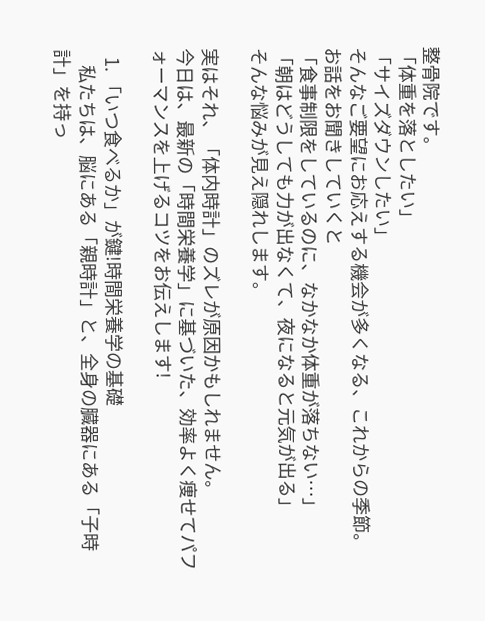整骨院です。
「体重を落としたい」
「サイズダウンしたい」
そんなご要望にお応えする機会が多くなる、これからの季節。
お話をお聞きしていくと
「食事制限をしているのに、なかなか体重が落ちない…」
「朝はどうしても力が出なくて、夜になると元気が出る」
そんな悩みが見え隠れします。

実はそれ、「体内時計」のズレが原因かもしれません。
今日は、最新の「時間栄養学」に基づいた、効率よく痩せてパフォーマンスを上げるコツをお伝えします!

  1. 「いつ食べるか」が鍵!時間栄養学の基礎
    私たちは、脳にある「親時計」と、全身の臓器にある「子時計」を持っ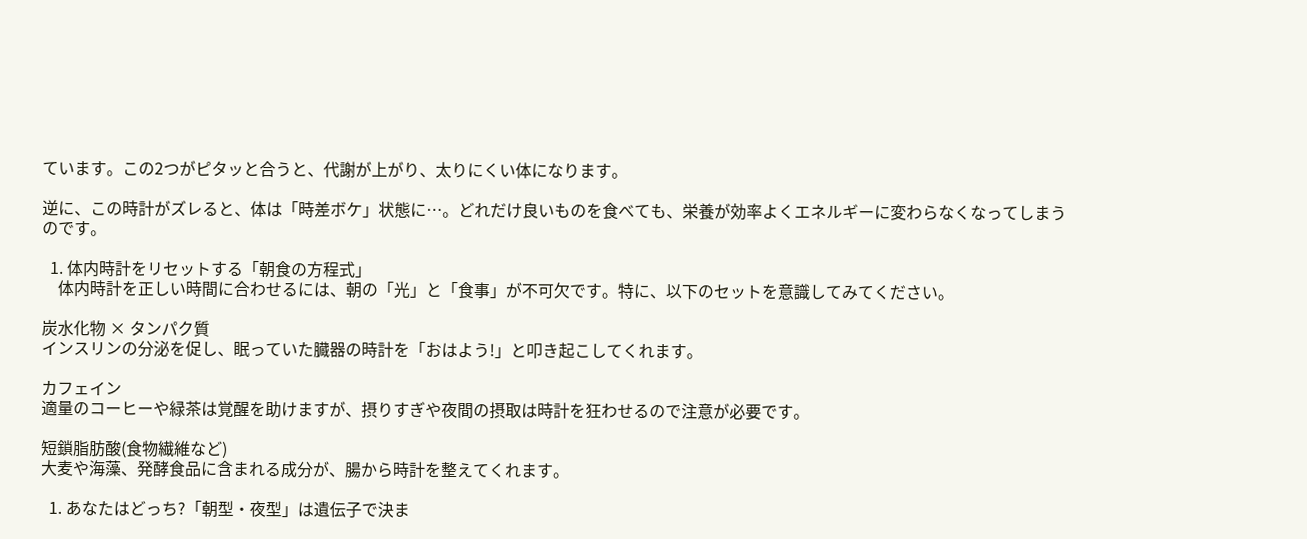ています。この2つがピタッと合うと、代謝が上がり、太りにくい体になります。

逆に、この時計がズレると、体は「時差ボケ」状態に…。どれだけ良いものを食べても、栄養が効率よくエネルギーに変わらなくなってしまうのです。

  1. 体内時計をリセットする「朝食の方程式」
    体内時計を正しい時間に合わせるには、朝の「光」と「食事」が不可欠です。特に、以下のセットを意識してみてください。

炭水化物 × タンパク質
インスリンの分泌を促し、眠っていた臓器の時計を「おはよう!」と叩き起こしてくれます。

カフェイン
適量のコーヒーや緑茶は覚醒を助けますが、摂りすぎや夜間の摂取は時計を狂わせるので注意が必要です。

短鎖脂肪酸(食物繊維など)
大麦や海藻、発酵食品に含まれる成分が、腸から時計を整えてくれます。

  1. あなたはどっち?「朝型・夜型」は遺伝子で決ま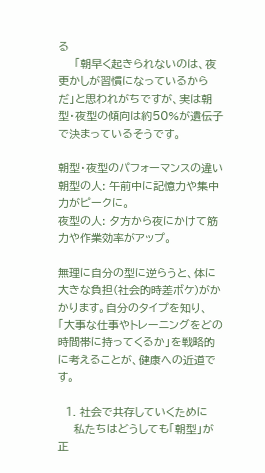る
    「朝早く起きられないのは、夜更かしが習慣になっているからだ」と思われがちですが、実は朝型・夜型の傾向は約50%が遺伝子で決まっているそうです。

朝型・夜型のパフォーマンスの違い
朝型の人: 午前中に記憶力や集中力がピークに。
夜型の人: 夕方から夜にかけて筋力や作業効率がアップ。

無理に自分の型に逆らうと、体に大きな負担(社会的時差ボケ)がかかります。自分のタイプを知り、「大事な仕事やトレーニングをどの時間帯に持ってくるか」を戦略的に考えることが、健康への近道です。

  1. 社会で共存していくために
    私たちはどうしても「朝型」が正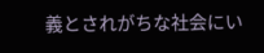義とされがちな社会にい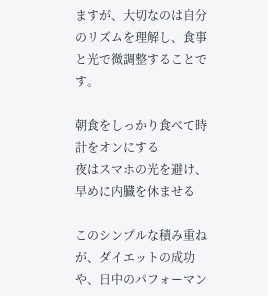ますが、大切なのは自分のリズムを理解し、食事と光で微調整することです。

朝食をしっかり食べて時計をオンにする
夜はスマホの光を避け、早めに内臓を休ませる

このシンプルな積み重ねが、ダイエットの成功や、日中のパフォーマン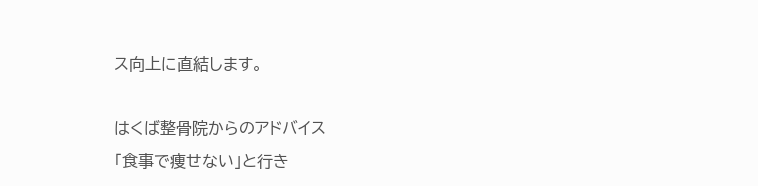ス向上に直結します。

はくば整骨院からのアドバイス
「食事で痩せない」と行き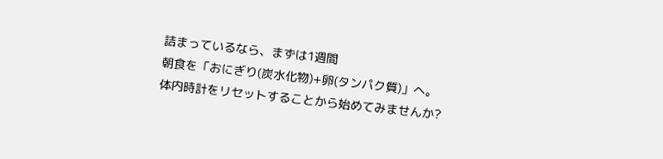詰まっているなら、まずは1週間
朝食を「おにぎり(炭水化物)+卵(タンパク質)」へ。
体内時計をリセットすることから始めてみませんか?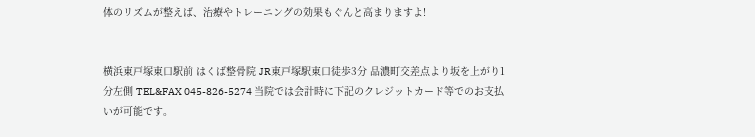体のリズムが整えば、治療やトレーニングの効果もぐんと高まりますよ!


横浜東戸塚東口駅前 はくば整骨院 JR東戸塚駅東口徒歩3分 品濃町交差点より坂を上がり1分左側 TEL&FAX 045-826-5274 当院では会計時に下記のクレジットカード等でのお支払いが可能です。